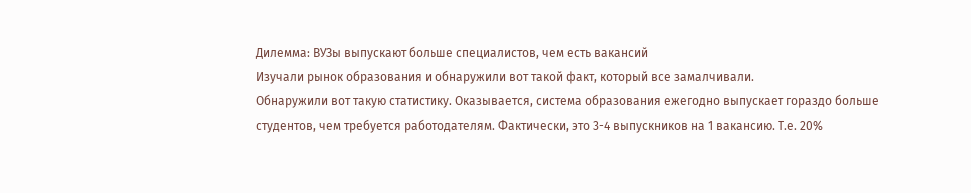Дилемма: ВУЗы выпускают больше специалистов, чем есть вакансий
Изучали рынок образования и обнаружили вот такой факт, который все замалчивали.
Обнаружили вот такую статистику. Оказывается, система образования ежегодно выпускает гораздо больше студентов, чем требуется работодателям. Фактически, это 3-4 выпускников на 1 вакансию. Т.е. 20%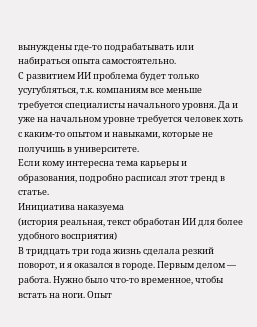вынуждены где-то подрабатывать или набираться опыта самостоятельно.
С развитием ИИ проблема будет только усугубляться, т.к. компаниям все меньше требуется специалисты начального уровня. Да и уже на начальном уровне требуется человек хоть с каким-то опытом и навыками, которые не получишь в университете.
Если кому интересна тема карьеры и образования, подробно расписал этот тренд в статье.
Инициатива наказуема
(история реальная, текст обработан ИИ для более удобного восприятия)
В тридцать три года жизнь сделала резкий поворот, и я оказался в городе. Первым делом — работа. Нужно было что-то временное, чтобы встать на ноги. Опыт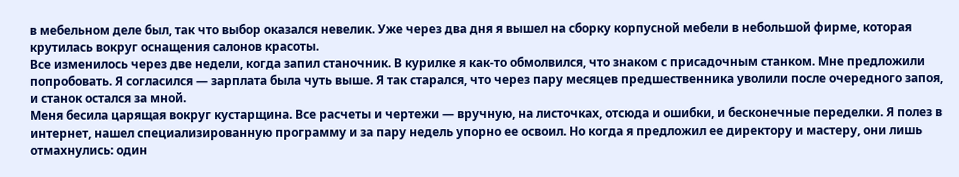в мебельном деле был, так что выбор оказался невелик. Уже через два дня я вышел на сборку корпусной мебели в небольшой фирме, которая крутилась вокруг оснащения салонов красоты.
Все изменилось через две недели, когда запил станочник. В курилке я как-то обмолвился, что знаком с присадочным станком. Мне предложили попробовать. Я согласился — зарплата была чуть выше. Я так старался, что через пару месяцев предшественника уволили после очередного запоя, и станок остался за мной.
Меня бесила царящая вокруг кустарщина. Все расчеты и чертежи — вручную, на листочках, отсюда и ошибки, и бесконечные переделки. Я полез в интернет, нашел специализированную программу и за пару недель упорно ее освоил. Но когда я предложил ее директору и мастеру, они лишь отмахнулись: один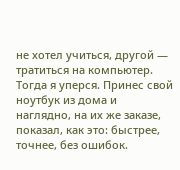не хотел учиться, другой — тратиться на компьютер.
Тогда я уперся. Принес свой ноутбук из дома и наглядно, на их же заказе, показал, как это: быстрее, точнее, без ошибок.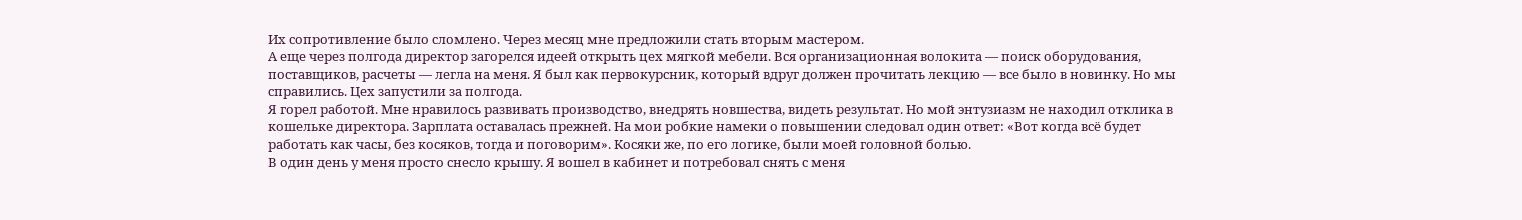Их сопротивление было сломлено. Через месяц мне предложили стать вторым мастером.
А еще через полгода директор загорелся идеей открыть цех мягкой мебели. Вся организационная волокита — поиск оборудования, поставщиков, расчеты — легла на меня. Я был как первокурсник, который вдруг должен прочитать лекцию — все было в новинку. Но мы справились. Цех запустили за полгода.
Я горел работой. Мне нравилось развивать производство, внедрять новшества, видеть результат. Но мой энтузиазм не находил отклика в кошельке директора. Зарплата оставалась прежней. На мои робкие намеки о повышении следовал один ответ: «Вот когда всё будет работать как часы, без косяков, тогда и поговорим». Косяки же, по его логике, были моей головной болью.
В один день у меня просто снесло крышу. Я вошел в кабинет и потребовал снять с меня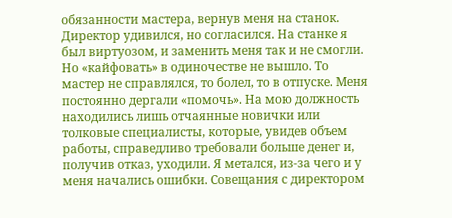обязанности мастера, вернув меня на станок. Директор удивился, но согласился. На станке я был виртуозом, и заменить меня так и не смогли.
Но «кайфовать» в одиночестве не вышло. То мастер не справлялся, то болел, то в отпуске. Меня постоянно дергали «помочь». На мою должность находились лишь отчаянные новички или толковые специалисты, которые, увидев объем работы, справедливо требовали больше денег и, получив отказ, уходили. Я метался, из-за чего и у меня начались ошибки. Совещания с директором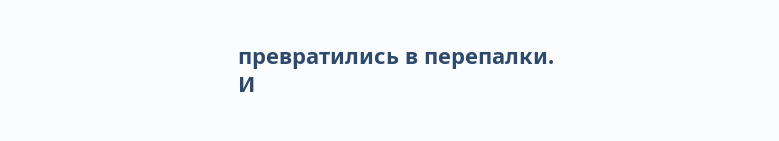превратились в перепалки.
И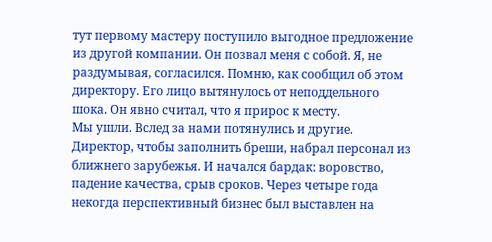тут первому мастеру поступило выгодное предложение из другой компании. Он позвал меня с собой. Я, не раздумывая, согласился. Помню, как сообщил об этом директору. Его лицо вытянулось от неподдельного шока. Он явно считал, что я прирос к месту.
Мы ушли. Вслед за нами потянулись и другие. Директор, чтобы заполнить бреши, набрал персонал из ближнего зарубежья. И начался бардак: воровство, падение качества, срыв сроков. Через четыре года некогда перспективный бизнес был выставлен на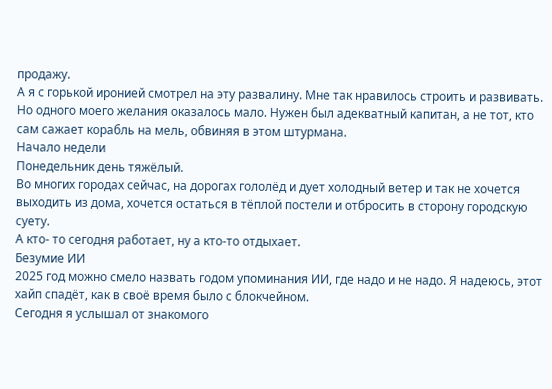продажу.
А я с горькой иронией смотрел на эту развалину. Мне так нравилось строить и развивать. Но одного моего желания оказалось мало. Нужен был адекватный капитан, а не тот, кто сам сажает корабль на мель, обвиняя в этом штурмана.
Начало недели
Понедельник день тяжёлый.
Во многих городах сейчас, на дорогах гололёд и дует холодный ветер и так не хочется выходить из дома, хочется остаться в тёплой постели и отбросить в сторону городскую суету.
А кто- то сегодня работает, ну а кто-то отдыхает.
Безумие ИИ
2025 год можно смело назвать годом упоминания ИИ, где надо и не надо. Я надеюсь, этот хайп спадёт, как в своё время было с блокчейном.
Сегодня я услышал от знакомого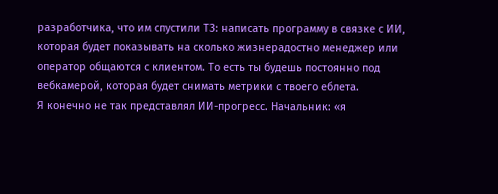разработчика, что им спустили ТЗ: написать программу в связке с ИИ, которая будет показывать на сколько жизнерадостно менеджер или оператор общаются с клиентом. То есть ты будешь постоянно под вебкамерой, которая будет снимать метрики с твоего еблета.
Я конечно не так представлял ИИ-прогресс. Начальник: «я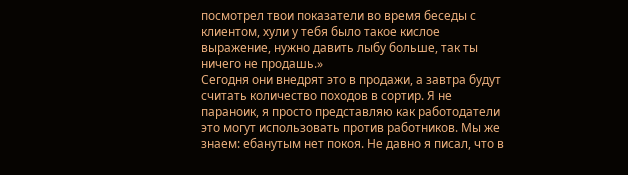посмотрел твои показатели во время беседы с клиентом, хули у тебя было такое кислое выражение, нужно давить лыбу больше, так ты ничего не продашь.»
Сегодня они внедрят это в продажи, а завтра будут считать количество походов в сортир. Я не параноик, я просто представляю как работодатели это могут использовать против работников. Мы же знаем: ебанутым нет покоя. Не давно я писал, что в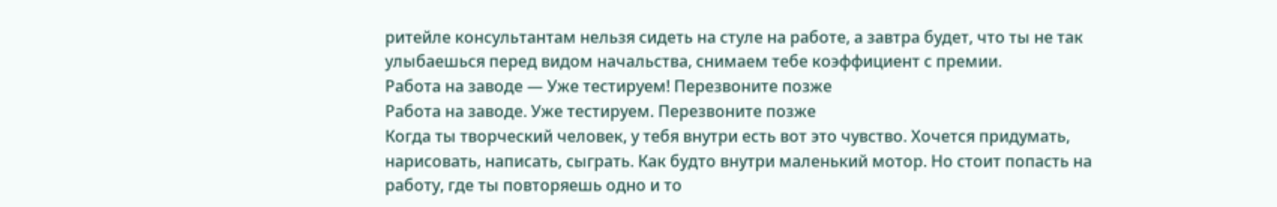ритейле консультантам нельзя сидеть на стуле на работе, а завтра будет, что ты не так улыбаешься перед видом начальства, снимаем тебе коэффициент с премии.
Работа на заводе — Уже тестируем! Перезвоните позже
Работа на заводе. Уже тестируем. Перезвоните позже
Когда ты творческий человек, у тебя внутри есть вот это чувство. Хочется придумать, нарисовать, написать, сыграть. Как будто внутри маленький мотор. Но стоит попасть на работу, где ты повторяешь одно и то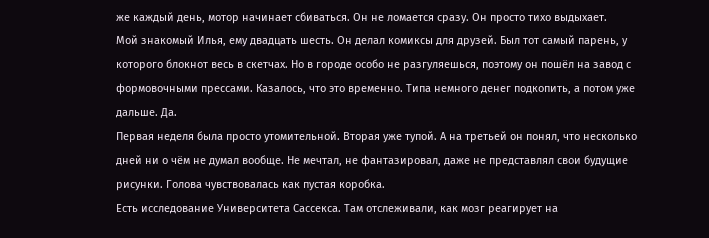же каждый день, мотор начинает сбиваться. Он не ломается сразу. Он просто тихо выдыхает.
Мой знакомый Илья, ему двадцать шесть. Он делал комиксы для друзей. Был тот самый парень, у которого блокнот весь в скетчах. Но в городе особо не разгуляешься, поэтому он пошёл на завод с формовочными прессами. Казалось, что это временно. Типа немного денег подкопить, а потом уже дальше. Да.
Первая неделя была просто утомительной. Вторая уже тупой. А на третьей он понял, что несколько дней ни о чём не думал вообще. Не мечтал, не фантазировал, даже не представлял свои будущие рисунки. Голова чувствовалась как пустая коробка.
Есть исследование Университета Сассекса. Там отслеживали, как мозг реагирует на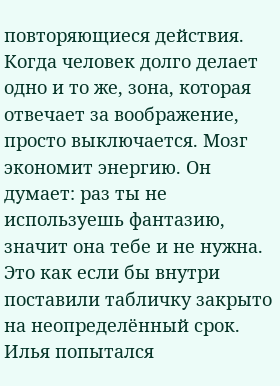повторяющиеся действия. Когда человек долго делает одно и то же, зона, которая отвечает за воображение, просто выключается. Мозг экономит энергию. Он думает: раз ты не используешь фантазию, значит она тебе и не нужна. Это как если бы внутри поставили табличку закрыто на неопределённый срок.
Илья попытался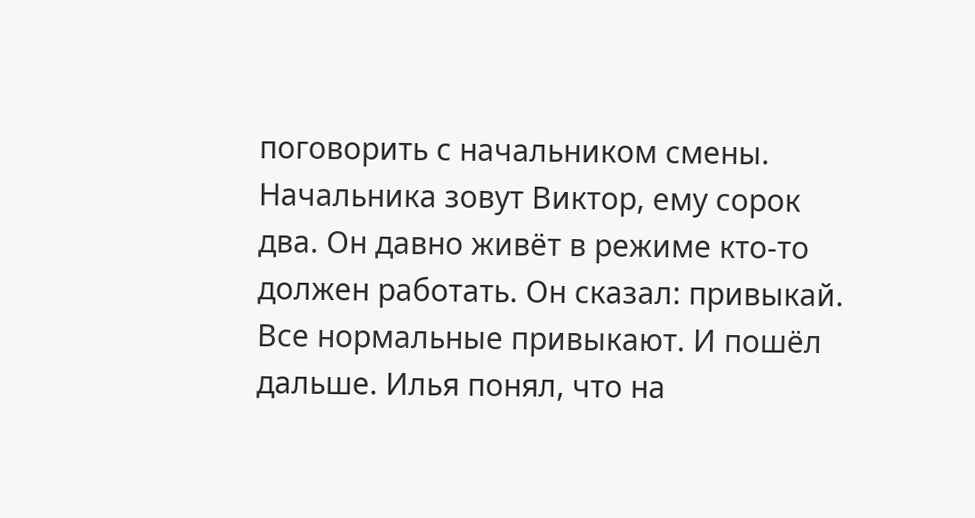поговорить с начальником смены. Начальника зовут Виктор, ему сорок два. Он давно живёт в режиме кто-то должен работать. Он сказал: привыкай. Все нормальные привыкают. И пошёл дальше. Илья понял, что на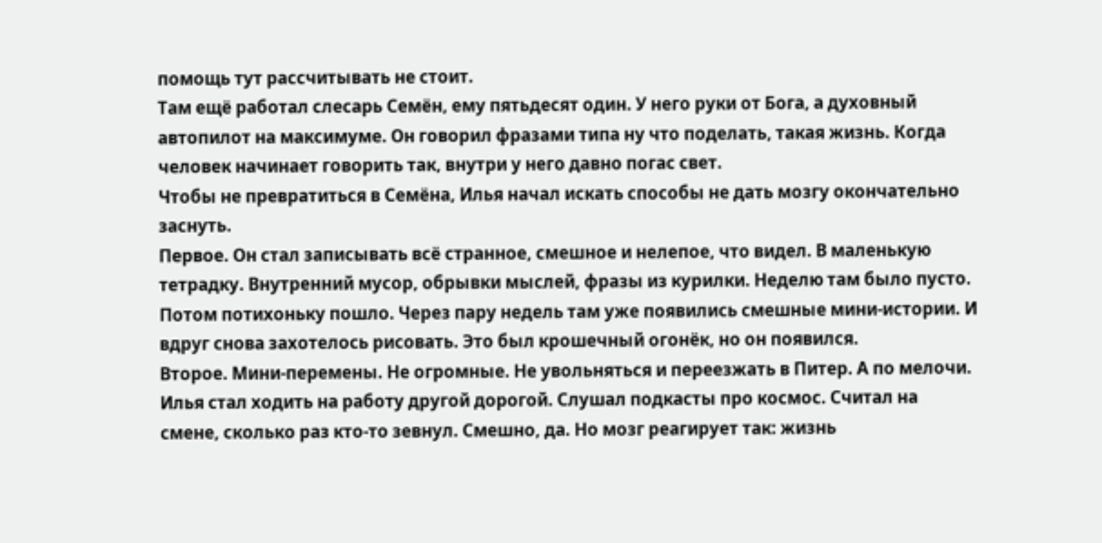помощь тут рассчитывать не стоит.
Там ещё работал слесарь Семён, ему пятьдесят один. У него руки от Бога, а духовный автопилот на максимуме. Он говорил фразами типа ну что поделать, такая жизнь. Когда человек начинает говорить так, внутри у него давно погас свет.
Чтобы не превратиться в Семёна, Илья начал искать способы не дать мозгу окончательно заснуть.
Первое. Он стал записывать всё странное, смешное и нелепое, что видел. В маленькую тетрадку. Внутренний мусор, обрывки мыслей, фразы из курилки. Неделю там было пусто. Потом потихоньку пошло. Через пару недель там уже появились смешные мини-истории. И вдруг снова захотелось рисовать. Это был крошечный огонёк, но он появился.
Второе. Мини-перемены. Не огромные. Не увольняться и переезжать в Питер. А по мелочи. Илья стал ходить на работу другой дорогой. Слушал подкасты про космос. Считал на смене, сколько раз кто-то зевнул. Смешно, да. Но мозг реагирует так: жизнь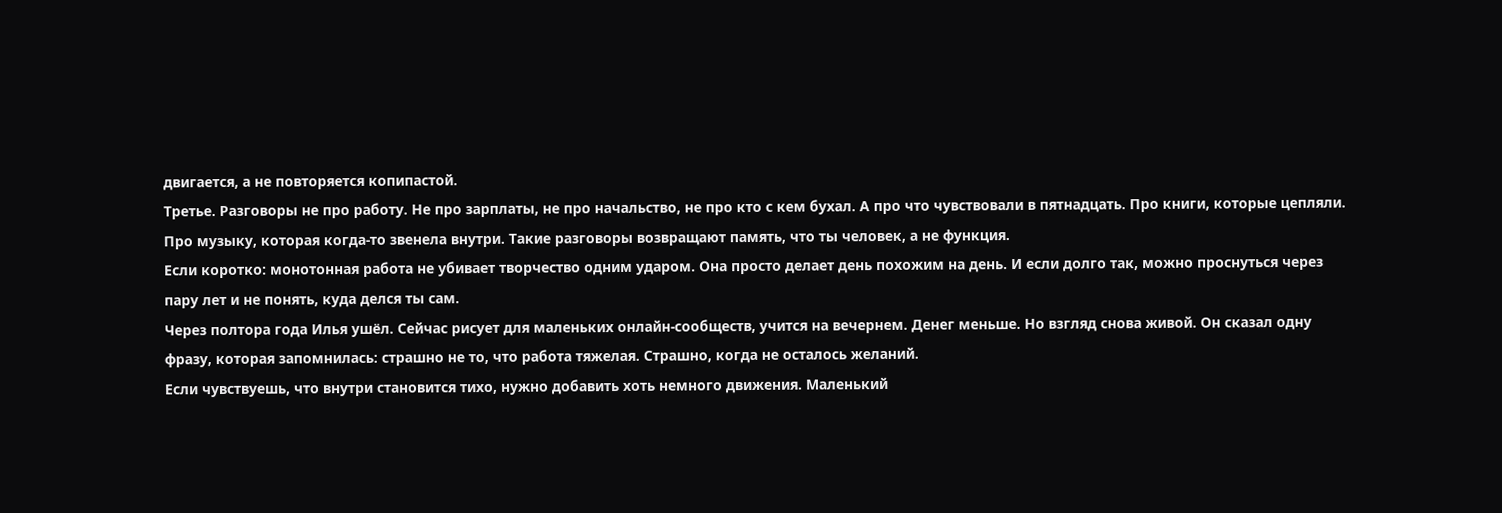двигается, а не повторяется копипастой.
Третье. Разговоры не про работу. Не про зарплаты, не про начальство, не про кто с кем бухал. А про что чувствовали в пятнадцать. Про книги, которые цепляли. Про музыку, которая когда-то звенела внутри. Такие разговоры возвращают память, что ты человек, а не функция.
Если коротко: монотонная работа не убивает творчество одним ударом. Она просто делает день похожим на день. И если долго так, можно проснуться через пару лет и не понять, куда делся ты сам.
Через полтора года Илья ушёл. Сейчас рисует для маленьких онлайн-сообществ, учится на вечернем. Денег меньше. Но взгляд снова живой. Он сказал одну фразу, которая запомнилась: страшно не то, что работа тяжелая. Страшно, когда не осталось желаний.
Если чувствуешь, что внутри становится тихо, нужно добавить хоть немного движения. Маленький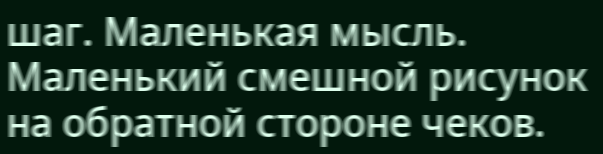шаг. Маленькая мысль. Маленький смешной рисунок на обратной стороне чеков.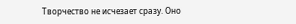Творчество не исчезает сразу. Оно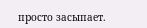просто засыпает.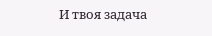И твоя задача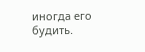иногда его будить.